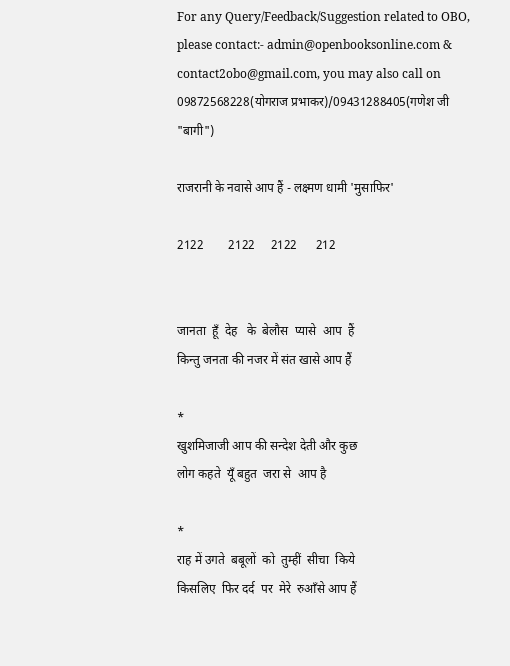For any Query/Feedback/Suggestion related to OBO, please contact:- admin@openbooksonline.com & contact2obo@gmail.com, you may also call on 09872568228(योगराज प्रभाकर)/09431288405(गणेश जी "बागी")

राजरानी के नवासे आप हैं - लक्ष्मण धामी 'मुसाफिर'

2122        2122     2122      212


जानता  हूँ  देह   के  बेलौस  प्यासे  आप  हैं
किन्तु जनता की नजर में संत खासे आप हैं

*
खुशमिजाजी आप की सन्देश देती और कुछ
लोग कहते  यूँ बहुत  जरा से  आप है

*
राह में उगते  बबूलों  को  तुम्हीं  सीचा  किये
किसलिए  फिर दर्द  पर  मेरे  रुआँसे आप हैं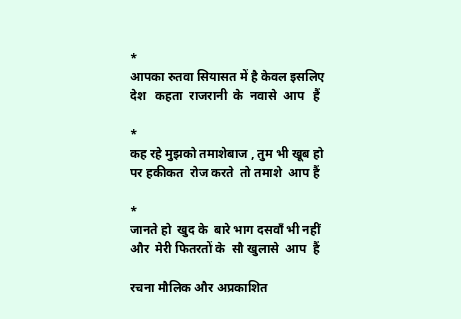*
आपका रुतवा सियासत में है केवल इसलिए
देश   कहता  राजरानी  के  नवासे  आप   हैं

*
कह रहे मुझको तमाशेबाज , तुम भी खूब हो
पर हकीकत  रोज करते  तो तमाशे  आप हैं

*
जानते हो  खुद के  बारे भाग दसवाँ भी नहीं
और  मेरी फितरतों के  सौ खुलासे  आप  हैं

रचना मौलिक और अप्रकाशित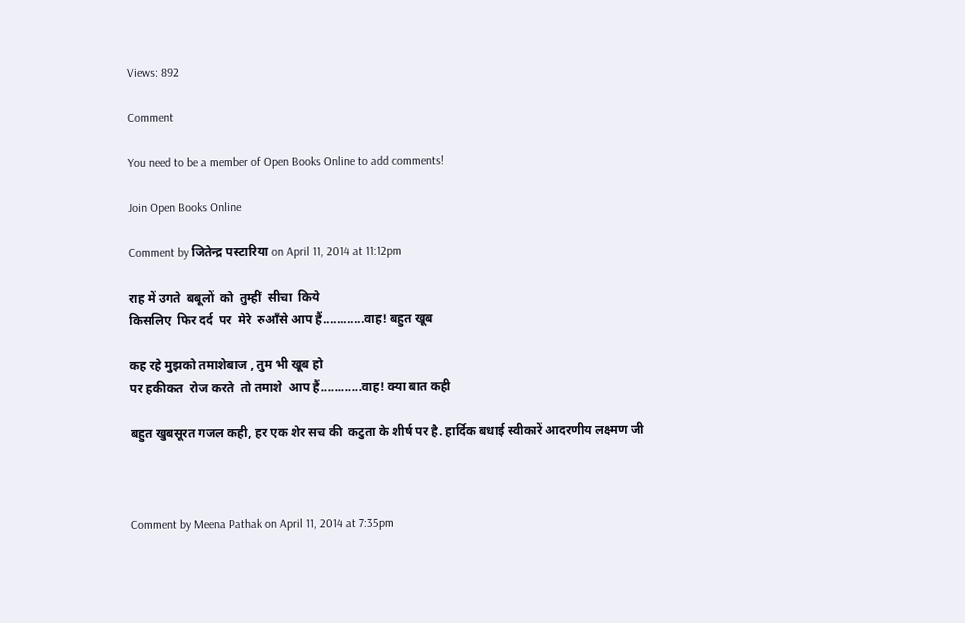Views: 892

Comment

You need to be a member of Open Books Online to add comments!

Join Open Books Online

Comment by जितेन्द्र पस्टारिया on April 11, 2014 at 11:12pm

राह में उगते  बबूलों  को  तुम्हीं  सीचा  किये
किसलिए  फिर दर्द  पर  मेरे  रुआँसे आप हैं............वाह! बहुत खूब

कह रहे मुझको तमाशेबाज , तुम भी खूब हो
पर हकीकत  रोज करते  तो तमाशे  आप हैं............वाह! क्या बात कही

बहुत खुबसूरत गजल कही, हर एक शेर सच की  कटुता के शीर्ष पर है. हार्दिक बधाई स्वीकारें आदरणीय लक्ष्मण जी



Comment by Meena Pathak on April 11, 2014 at 7:35pm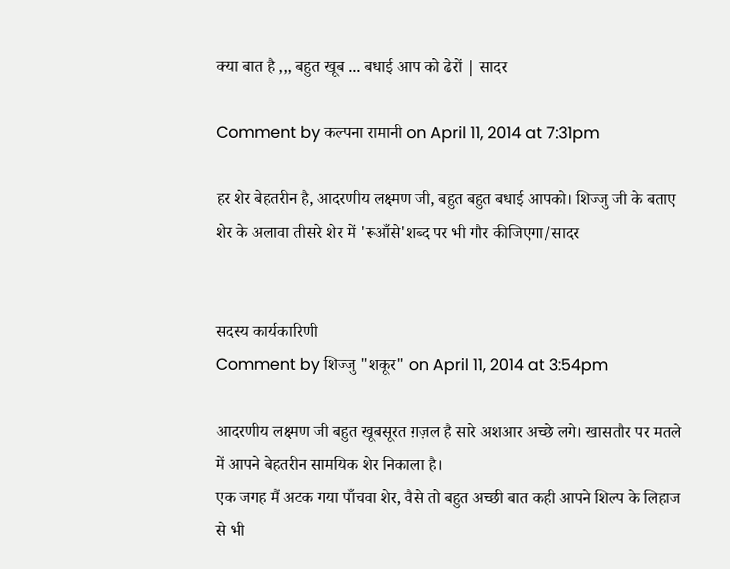क्या बात है ,,, बहुत खूब ... बधाई आप को ढेरों | सादर

Comment by कल्पना रामानी on April 11, 2014 at 7:31pm

हर शेर बेहतरीन है, आदरणीय लक्ष्मण जी, बहुत बहुत बधाई आपको। शिज्जु जी के बताए शेर के अलावा तीसरे शेर में 'रूआँसे'शब्द पर भी गौर कीजिएगा/सादर


सदस्य कार्यकारिणी
Comment by शिज्जु "शकूर" on April 11, 2014 at 3:54pm

आदरणीय लक्ष्मण जी बहुत खूबसूरत ग़ज़ल है सारे अशआर अच्छे लगे। खासतौर पर मतले में आपने बेहतरीन सामयिक शेर निकाला है।
एक जगह मैं अटक गया पाँचवा शेर, वैसे तो बहुत अच्छी बात कही आपने शिल्प के लिहाज से भी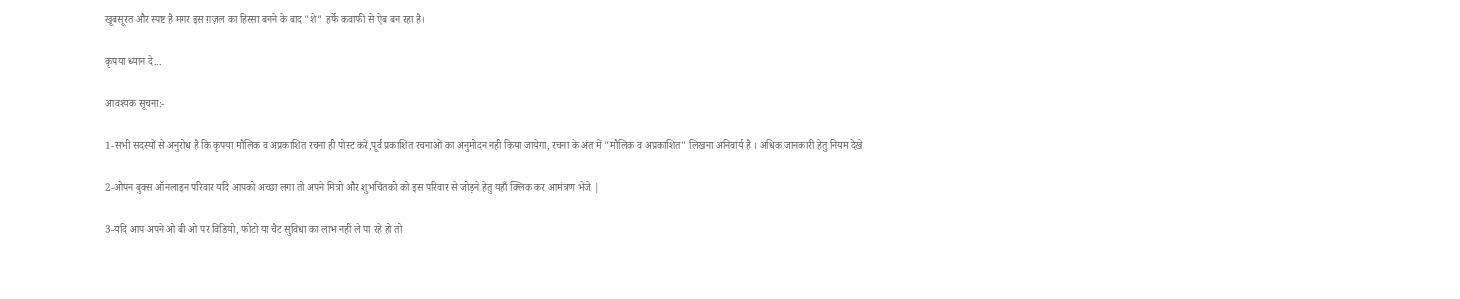खूबसूरत और स्पष्ट है मगर इस ग़ज़ल का हिस्सा बनने के बाद "शे" हर्फे कवाफी से ऐब बन रहा है।

कृपया ध्यान दे...

आवश्यक सूचना:-

1-सभी सदस्यों से अनुरोध है कि कृपया मौलिक व अप्रकाशित रचना ही पोस्ट करें,पूर्व प्रकाशित रचनाओं का अनुमोदन नही किया जायेगा, रचना के अंत में "मौलिक व अप्रकाशित" लिखना अनिवार्य है । अधिक जानकारी हेतु नियम देखे

2-ओपन बुक्स ऑनलाइन परिवार यदि आपको अच्छा लगा तो अपने मित्रो और शुभचिंतको को इस परिवार से जोड़ने हेतु यहाँ क्लिक कर आमंत्रण भेजे |

3-यदि आप अपने ओ बी ओ पर विडियो, फोटो या चैट सुविधा का लाभ नहीं ले पा रहे हो तो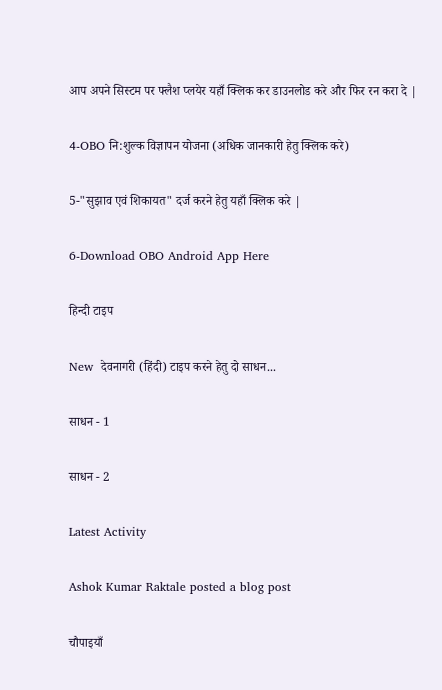आप अपने सिस्टम पर फ्लैश प्लयेर यहाँ क्लिक कर डाउनलोड करे और फिर रन करा दे |

4-OBO नि:शुल्क विज्ञापन योजना (अधिक जानकारी हेतु क्लिक करे)

5-"सुझाव एवं शिकायत" दर्ज करने हेतु यहाँ क्लिक करे |

6-Download OBO Android App Here

हिन्दी टाइप

New  देवनागरी (हिंदी) टाइप करने हेतु दो साधन...

साधन - 1

साधन - 2

Latest Activity

Ashok Kumar Raktale posted a blog post

चौपाइयाँ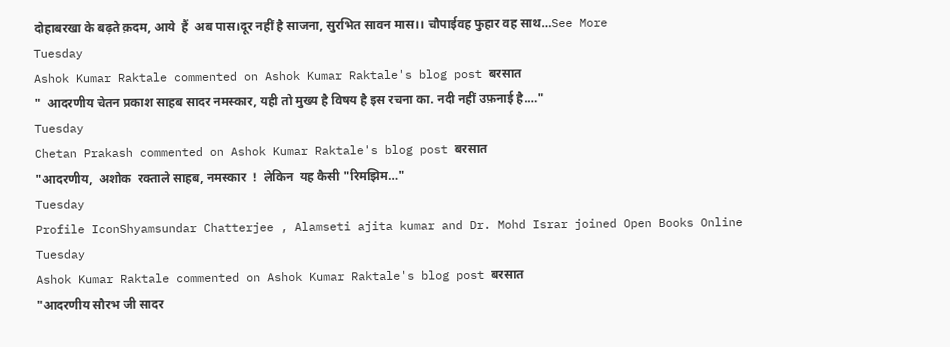दोहाबरखा के बढ़ते क़दम, आये  हैं  अब पास।दूर नहीं है साजना, सुरभित सावन मास।। चौपाईवह फुहार वह साथ…See More
Tuesday
Ashok Kumar Raktale commented on Ashok Kumar Raktale's blog post बरसात
"  आदरणीय चेतन प्रकाश साहब सादर नमस्कार, यही तो मुख्य है विषय है इस रचना का. नदी नहीं उफ़नाई है.…"
Tuesday
Chetan Prakash commented on Ashok Kumar Raktale's blog post बरसात
"आदरणीय,  अशोक  रक्ताले साहब, नमस्कार  !  लेकिन  यह कैसी "रिमझिम…"
Tuesday
Profile IconShyamsundar Chatterjee , Alamseti ajita kumar and Dr. Mohd Israr joined Open Books Online
Tuesday
Ashok Kumar Raktale commented on Ashok Kumar Raktale's blog post बरसात
"आदरणीय सौरभ जी सादर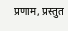प्रणाम, प्रस्तुत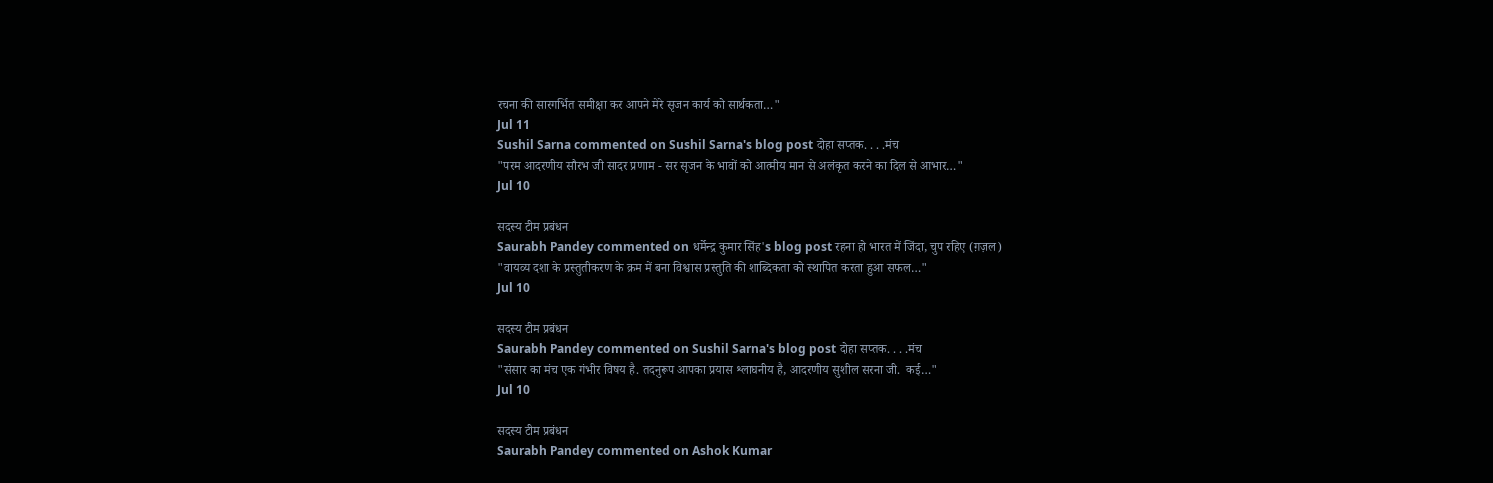रचना की सारगर्भित समीक्षा कर आपने मेरे सृजन कार्य को सार्थकता…"
Jul 11
Sushil Sarna commented on Sushil Sarna's blog post दोहा सप्तक. . . .मंच
"परम आदरणीय सौरभ जी सादर प्रणाम - सर सृजन के भावों को आत्मीय मान से अलंकृत करने का दिल से आभार…"
Jul 10

सदस्य टीम प्रबंधन
Saurabh Pandey commented on धर्मेन्द्र कुमार सिंह's blog post रहना हो भारत में जिंदा, चुप रहिए (ग़ज़ल)
"वायव्य दशा के प्रस्तुतीकरण के क्रम में बना विश्वास प्रस्तुति की शाब्दिकता को स्थापित करता हुआ सफल…"
Jul 10

सदस्य टीम प्रबंधन
Saurabh Pandey commented on Sushil Sarna's blog post दोहा सप्तक. . . .मंच
"संसार का मंच एक गंभीर विषय है. तदनुरूप आपका प्रयास श्लाघनीय है, आदरणीय सुशील सरना जी.  कई…"
Jul 10

सदस्य टीम प्रबंधन
Saurabh Pandey commented on Ashok Kumar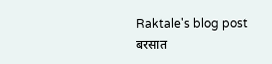Raktale's blog post बरसात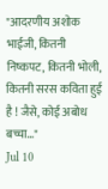"आदरणीय अशोक भाईजी, कितनी निष्कपट, कितनी भोली, कितनी सरस कविता हुई है ! जैसे, कोई अबोध बच्चा…"
Jul 10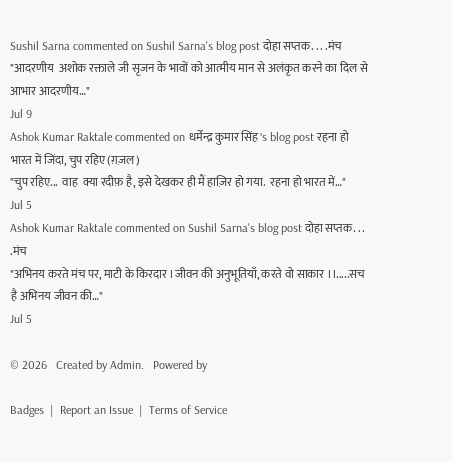Sushil Sarna commented on Sushil Sarna's blog post दोहा सप्तक. . . .मंच
"आदरणीय  अशोक रक्ताले जी सृजन के भावों को आत्मीय मान से अलंकृत करने का दिल से आभार आदरणीय…"
Jul 9
Ashok Kumar Raktale commented on धर्मेन्द्र कुमार सिंह's blog post रहना हो भारत में जिंदा, चुप रहिए (ग़ज़ल)
"चुप रहिए...  वाह  क्या रदीफ़ है, इसे देखकर ही मैं हाज़िर हो गया.  रहना हो भारत में…"
Jul 5
Ashok Kumar Raktale commented on Sushil Sarna's blog post दोहा सप्तक. . . .मंच
"अभिनय करते मंच पर, माटी के किरदार ।जीवन की अनुभूतियाँ, करते वो साकार ।।.....सच है अभिनय जीवन की…"
Jul 5

© 2026   Created by Admin.   Powered by

Badges  |  Report an Issue  |  Terms of Service